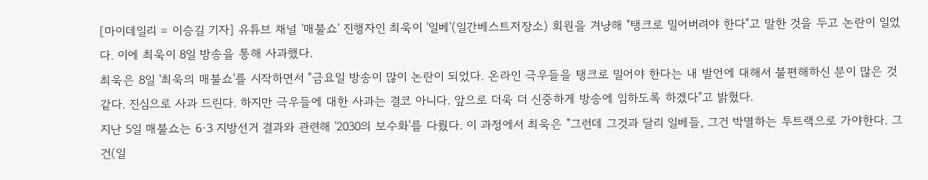[마이데일리 = 이승길 기자] 유튜브 채널 '매불쇼' 진행자인 최욱이 '일베'(일간베스트저장소) 회원을 겨냥해 "탱크로 밀어버려야 한다"고 말한 것을 두고 논란이 일었다. 이에 최욱이 8일 방송을 통해 사과했다.
최욱은 8일 '최욱의 매불쇼'를 시작하면서 "금요일 방송이 많이 논란이 되었다. 온라인 극우들을 탱크로 밀어야 한다는 내 발언에 대해서 불편해하신 분이 많은 것 같다. 진심으로 사과 드린다. 하지만 극우들에 대한 사과는 결코 아니다. 앞으로 더욱 더 신중하게 방송에 임하도록 하겠다"고 밝혔다.
지난 5일 매불쇼는 6·3 지방선거 결과와 관련해 '2030의 보수화'를 다뤘다. 이 과정에서 최욱은 "그런데 그것과 달리 일베들, 그건 박멸하는 투트랙으로 가야한다. 그건(일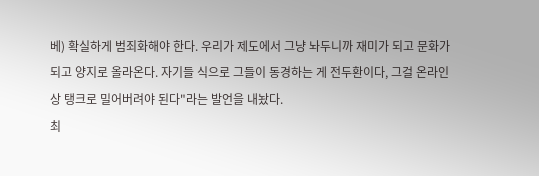베) 확실하게 범죄화해야 한다. 우리가 제도에서 그냥 놔두니까 재미가 되고 문화가 되고 양지로 올라온다. 자기들 식으로 그들이 동경하는 게 전두환이다, 그걸 온라인상 탱크로 밀어버려야 된다"라는 발언을 내놨다.
최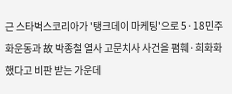근 스타벅스코리아가 '탱크데이 마케팅'으로 5·18민주화운동과 故 박종철 열사 고문치사 사건을 폄훼·희화화했다고 비판 받는 가운데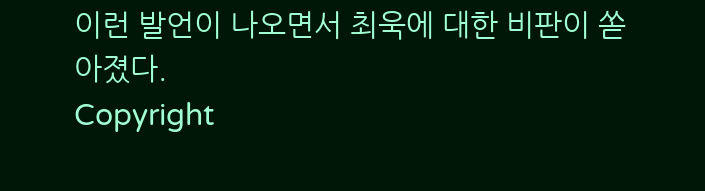이런 발언이 나오면서 최욱에 대한 비판이 쏟아졌다.
Copyright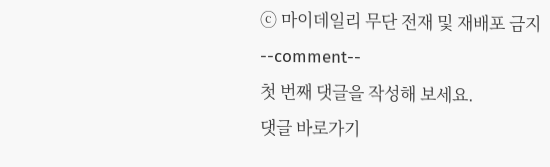ⓒ 마이데일리 무단 전재 및 재배포 금지
--comment--
첫 번째 댓글을 작성해 보세요.
댓글 바로가기